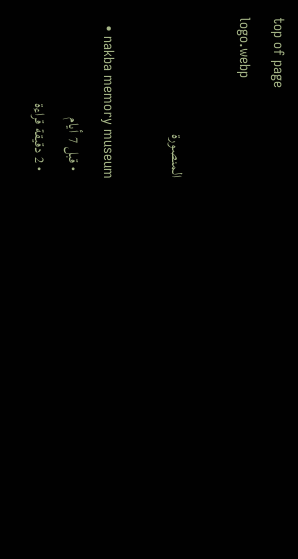top of page
logo.webp

المنصورة

  • nakba memory museum
  • قبل 7 أيام
  • 2 دقيقة قراءة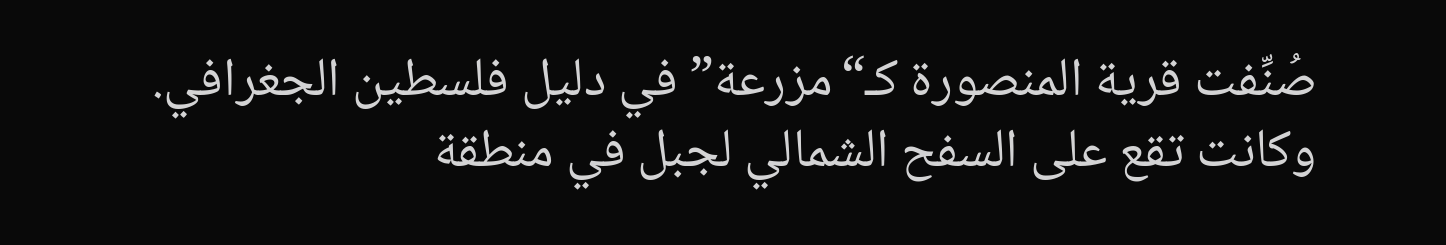صُنِّفت قرية المنصورة كـ“مزرعة” في دليل فلسطين الجغرافي. وكانت تقع على السفح الشمالي لجبل في منطقة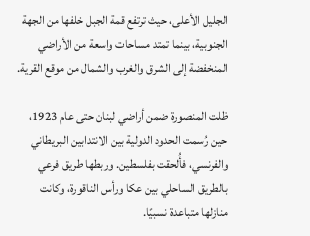الجليل الأعلى، حيث ترتفع قمة الجبل خلفها من الجهة الجنوبية، بينما تمتد مساحات واسعة من الأراضي المنخفضة إلى الشرق والغرب والشمال من موقع القرية.

ظلت المنصورة ضمن أراضي لبنان حتى عام 1923، حين رُسمت الحدود الدولية بين الانتدابين البريطاني والفرنسي، فأُلحقت بفلسطين. وربطها طريق فرعي بالطريق الساحلي بين عكا ورأس الناقورة، وكانت منازلها متباعدة نسبيًا.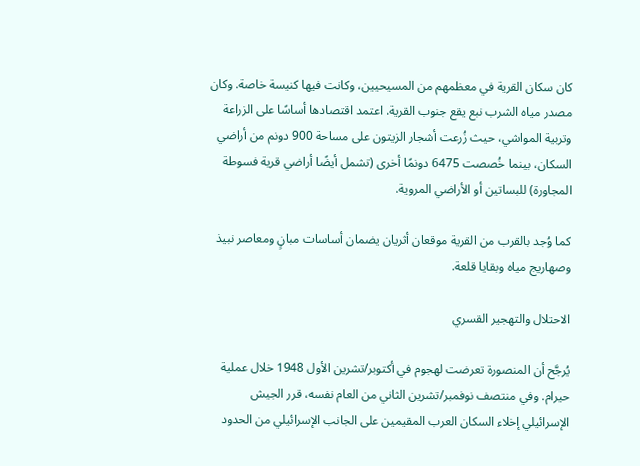كان سكان القرية في معظمهم من المسيحيين، وكانت فيها كنيسة خاصة. وكان مصدر مياه الشرب نبع يقع جنوب القرية. اعتمد اقتصادها أساسًا على الزراعة وتربية المواشي، حيث زُرعت أشجار الزيتون على مساحة 900 دونم من أراضي السكان، بينما خُصصت 6475 دونمًا أخرى (تشمل أيضًا أراضي قرية فسوطة المجاورة) للبساتين أو الأراضي المروية.

كما وُجد بالقرب من القرية موقعان أثريان يضمان أساسات مبانٍ ومعاصر نبيذ وصهاريج مياه وبقايا قلعة.

الاحتلال والتهجير القسري

يُرجَّح أن المنصورة تعرضت لهجوم في أكتوبر/تشرين الأول 1948 خلال عملية حيرام. وفي منتصف نوفمبر/تشرين الثاني من العام نفسه، قرر الجيش الإسرائيلي إخلاء السكان العرب المقيمين على الجانب الإسرائيلي من الحدود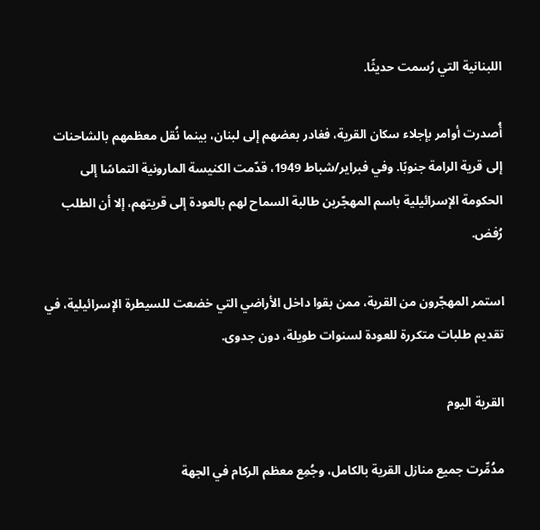اللبنانية التي رُسمت حديثًا.

أُصدرت أوامر بإجلاء سكان القرية، فغادر بعضهم إلى لبنان، بينما نُقل معظمهم بالشاحنات إلى قرية الرامة جنوبًا. وفي فبراير/شباط 1949، قدّمت الكنيسة المارونية التماسًا إلى الحكومة الإسرائيلية باسم المهجّرين طالبة السماح لهم بالعودة إلى قريتهم، إلا أن الطلب رُفض.

استمر المهجّرون من القرية، ممن بقوا داخل الأراضي التي خضعت للسيطرة الإسرائيلية، في تقديم طلبات متكررة للعودة لسنوات طويلة، دون جدوى.

القرية اليوم

مدُمِّرت جميع منازل القرية بالكامل، وجُمِع معظم الركام في الجهة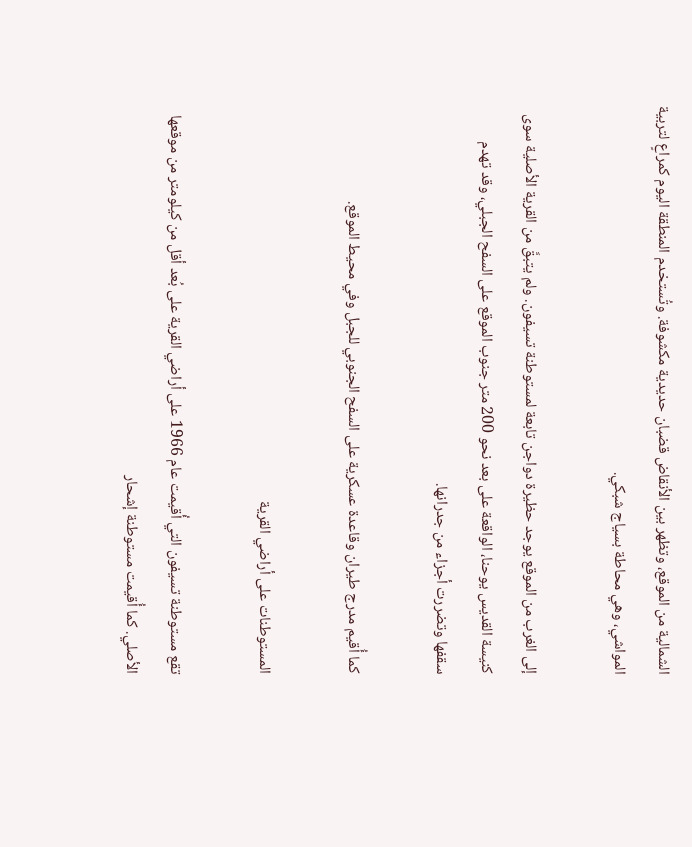الشمالية من الموقع، وتظهر بين الأنقاض قضبان حديدية مكشوفة. وتُستخدم المنطقة اليوم كمراعٍ لتربية المواشي، وهي محاطة بسياج شبكي.

إلى الغرب من الموقع يوجد حظيرة دواجن تابعة لمستوطنة تسيفون. ولم يتبقَّ من القرية الأصلية سوى كنيسة القديس يوحنا، الواقعة على بعد نحو 200 متر جنوب الموقع على السفح الجبلي، وقد تهدم سقفها وتضررت أجزاء من جدرانها.

كما أُقيم مدرج طيران وقاعدة عسكرية على السفح الجنوبي للجبل وفي محيط الموقع.

المستوطنات على أراضي القرية

تقع مستوطنة تسيفون التي أُقيمت عام 1966 على أراضي القرية على بُعد أقل من كيلومتر من موقعها الأصلي. كما أُقيمت مستوطنة إشحار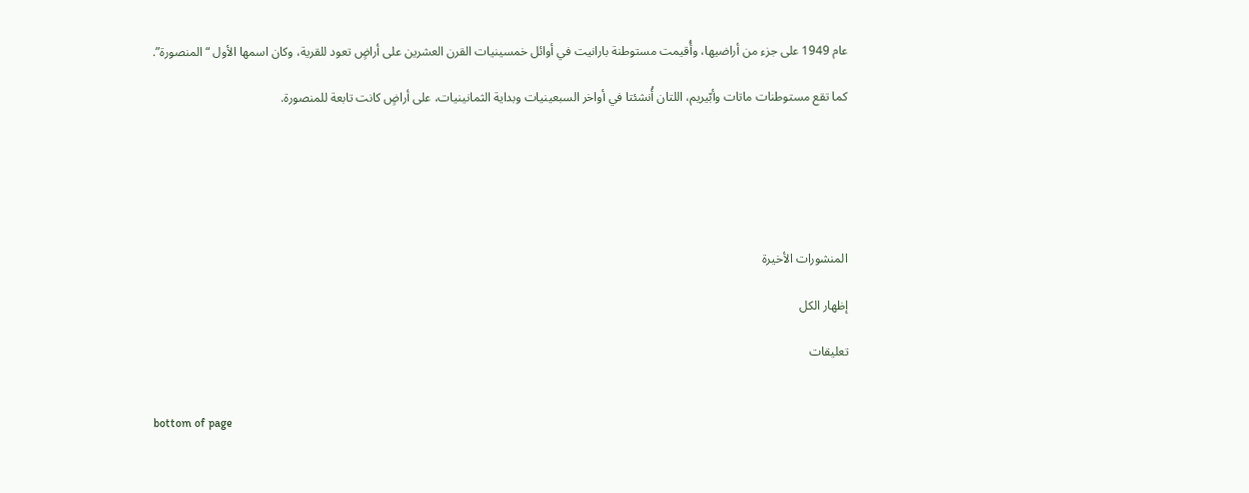عام 1949 على جزء من أراضيها، وأُقيمت مستوطنة بارانيت في أوائل خمسينيات القرن العشرين على أراضٍ تعود للقرية، وكان اسمها الأول “المنصورة”.

كما تقع مستوطنات ماتات وأبّيريم، اللتان أُنشئتا في أواخر السبعينيات وبداية الثمانينيات، على أراضٍ كانت تابعة للمنصورة.






المنشورات الأخيرة

إظهار الكل

تعليقات


bottom of page